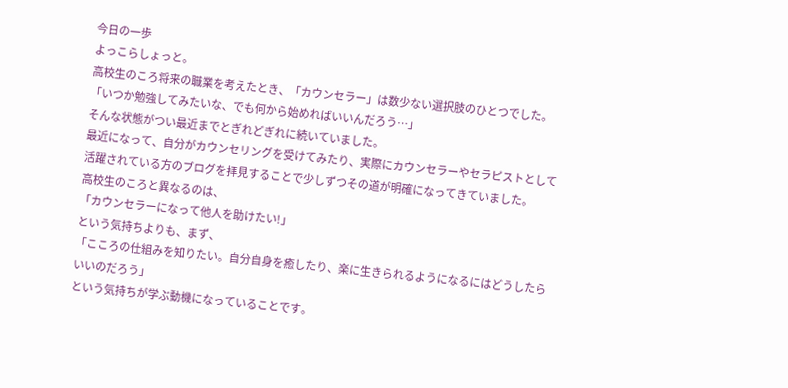今日の一歩
よっこらしょっと。
高校生のころ将来の職業を考えたとき、「カウンセラー」は数少ない選択肢のひとつでした。
「いつか勉強してみたいな、でも何から始めればいいんだろう…」
そんな状態がつい最近までとぎれどぎれに続いていました。
最近になって、自分がカウンセリングを受けてみたり、実際にカウンセラーやセラピストとして活躍されている方のブログを拝見することで少しずつその道が明確になってきていました。
高校生のころと異なるのは、
「カウンセラーになって他人を助けたい!」
という気持ちよりも、まず、
「こころの仕組みを知りたい。自分自身を癒したり、楽に生きられるようになるにはどうしたらいいのだろう」
という気持ちが学ぶ動機になっていることです。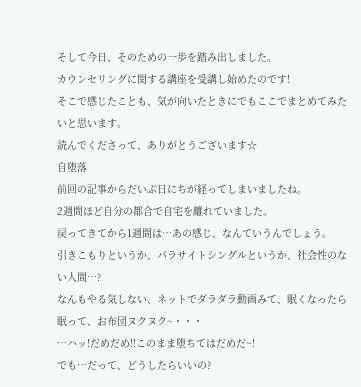そして今日、そのための一歩を踏み出しました。
カウンセリングに関する講座を受講し始めたのです!
そこで感じたことも、気が向いたときにでもここでまとめてみたいと思います。
読んでくださって、ありがとうございます☆
自堕落
前回の記事からだいぶ日にちが経ってしまいましたね。
2週間ほど自分の都合で自宅を離れていました。
戻ってきてから1週間は…あの感じ、なんていうんでしょう。
引きこもりというか、パラサイトシングルというか、社会性のない人間…?
なんもやる気しない、ネットでダラダラ動画みて、眠くなったら眠って、お布団ヌクヌク~・・・
…ハッ!だめだめ!!このまま堕ちてはだめだ~!
でも…だって、どうしたらいいの?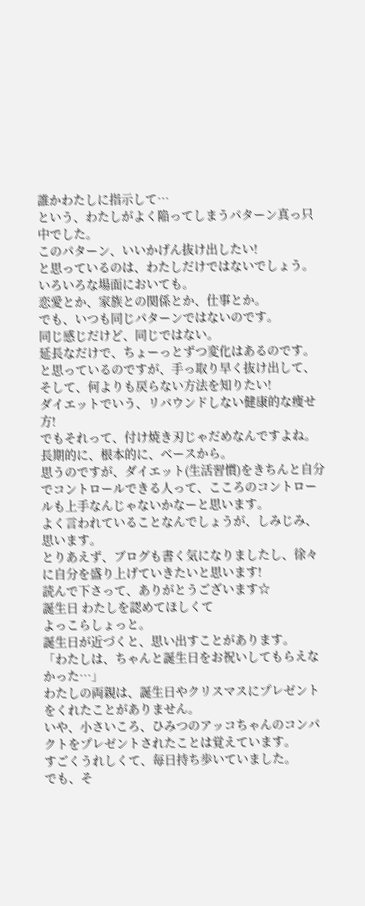誰かわたしに指示して…
という、わたしがよく陥ってしまうパターン真っ只中でした。
このパターン、いいかげん抜け出したい!
と思っているのは、わたしだけではないでしょう。
いろいろな場面においても。
恋愛とか、家族との関係とか、仕事とか。
でも、いつも同じパターンではないのです。
同じ感じだけど、同じではない。
延長なだけで、ちょーっとずつ変化はあるのです。
と思っているのですが、手っ取り早く抜け出して、そして、何よりも戻らない方法を知りたい!
ダイエットでいう、リバウンドしない健康的な痩せ方!
でもそれって、付け焼き刃じゃだめなんですよね。
長期的に、根本的に、ベースから。
思うのですが、ダイエット(生活習慣)をきちんと自分でコントロールできる人って、こころのコントロールも上手なんじゃないかなーと思います。
よく言われていることなんでしょうが、しみじみ、思います。
とりあえず、ブログも書く気になりましたし、徐々に自分を盛り上げていきたいと思います!
読んで下さって、ありがとうございます☆
誕生日 わたしを認めてほしくて
よっこらしょっと。
誕生日が近づくと、思い出すことがあります。
「わたしは、ちゃんと誕生日をお祝いしてもらえなかった…」
わたしの両親は、誕生日やクリスマスにプレゼントをくれたことがありません。
いや、小さいころ、ひみつのアッコちゃんのコンパクトをプレゼントされたことは覚えています。
すごくうれしくて、毎日持ち歩いていました。
でも、そ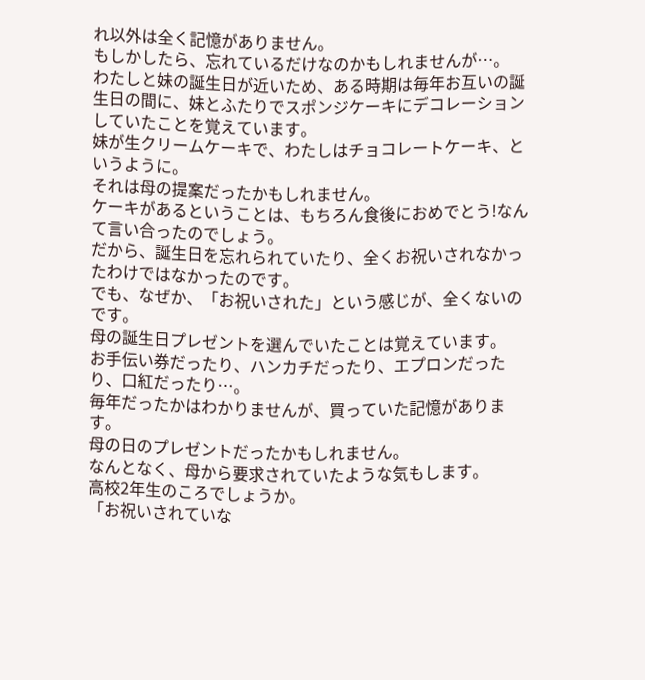れ以外は全く記憶がありません。
もしかしたら、忘れているだけなのかもしれませんが…。
わたしと妹の誕生日が近いため、ある時期は毎年お互いの誕生日の間に、妹とふたりでスポンジケーキにデコレーションしていたことを覚えています。
妹が生クリームケーキで、わたしはチョコレートケーキ、というように。
それは母の提案だったかもしれません。
ケーキがあるということは、もちろん食後におめでとう!なんて言い合ったのでしょう。
だから、誕生日を忘れられていたり、全くお祝いされなかったわけではなかったのです。
でも、なぜか、「お祝いされた」という感じが、全くないのです。
母の誕生日プレゼントを選んでいたことは覚えています。
お手伝い券だったり、ハンカチだったり、エプロンだったり、口紅だったり…。
毎年だったかはわかりませんが、買っていた記憶があります。
母の日のプレゼントだったかもしれません。
なんとなく、母から要求されていたような気もします。
高校2年生のころでしょうか。
「お祝いされていな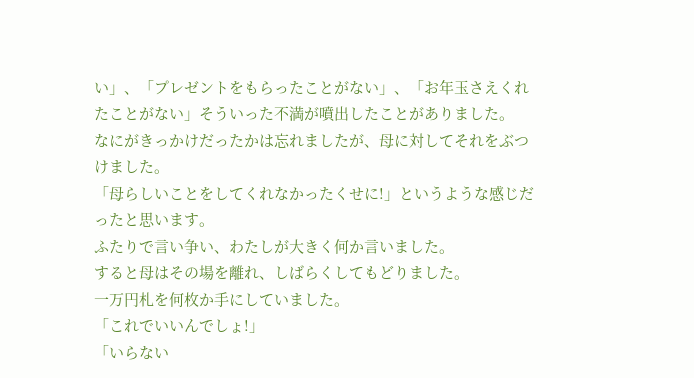い」、「プレゼントをもらったことがない」、「お年玉さえくれたことがない」そういった不満が噴出したことがありました。
なにがきっかけだったかは忘れましたが、母に対してそれをぶつけました。
「母らしいことをしてくれなかったくせに!」というような感じだったと思います。
ふたりで言い争い、わたしが大きく何か言いました。
すると母はその場を離れ、しばらくしてもどりました。
一万円札を何枚か手にしていました。
「これでいいんでしょ!」
「いらない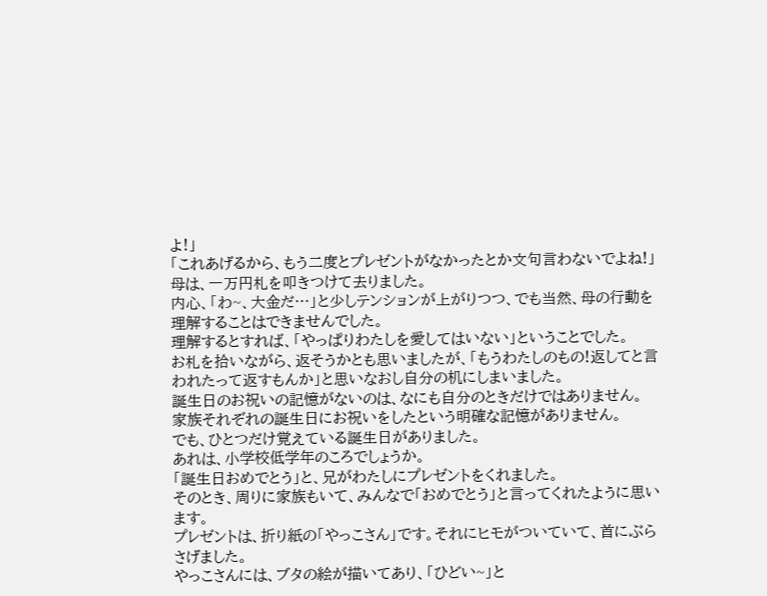よ!」
「これあげるから、もう二度とプレゼントがなかったとか文句言わないでよね!」
母は、一万円札を叩きつけて去りました。
内心、「わ~、大金だ…」と少しテンションが上がりつつ、でも当然、母の行動を理解することはできませんでした。
理解するとすれば、「やっぱりわたしを愛してはいない」ということでした。
お札を拾いながら、返そうかとも思いましたが、「もうわたしのもの!返してと言われたって返すもんか」と思いなおし自分の机にしまいました。
誕生日のお祝いの記憶がないのは、なにも自分のときだけではありません。
家族それぞれの誕生日にお祝いをしたという明確な記憶がありません。
でも、ひとつだけ覚えている誕生日がありました。
あれは、小学校低学年のころでしょうか。
「誕生日おめでとう」と、兄がわたしにプレゼントをくれました。
そのとき、周りに家族もいて、みんなで「おめでとう」と言ってくれたように思います。
プレゼントは、折り紙の「やっこさん」です。それにヒモがついていて、首にぶらさげました。
やっこさんには、ブタの絵が描いてあり、「ひどい~」と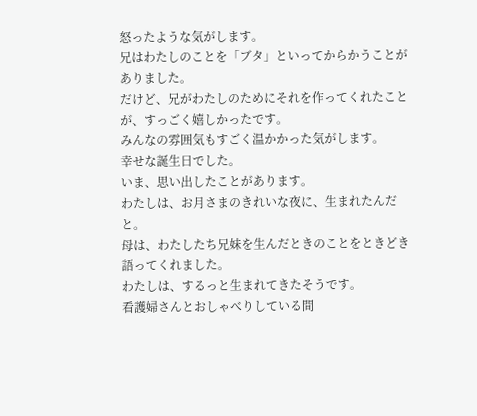怒ったような気がします。
兄はわたしのことを「ブタ」といってからかうことがありました。
だけど、兄がわたしのためにそれを作ってくれたことが、すっごく嬉しかったです。
みんなの雰囲気もすごく温かかった気がします。
幸せな誕生日でした。
いま、思い出したことがあります。
わたしは、お月さまのきれいな夜に、生まれたんだと。
母は、わたしたち兄妹を生んだときのことをときどき語ってくれました。
わたしは、するっと生まれてきたそうです。
看護婦さんとおしゃべりしている間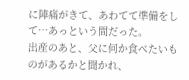に陣痛がきて、あわてて準備をして…あっという間だった。
出産のあと、父に何か食べたいものがあるかと聞かれ、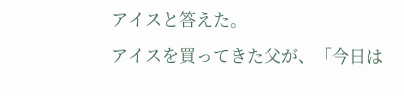アイスと答えた。
アイスを買ってきた父が、「今日は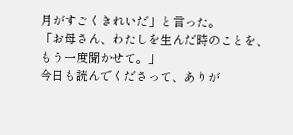月がすごくきれいだ」と言った。
「お母さん、わたしを生んだ時のことを、もう一度聞かせて。」
今日も読んでくださって、ありが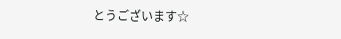とうございます☆